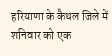हरियाणा के कैथल जिले में शनिवार को एक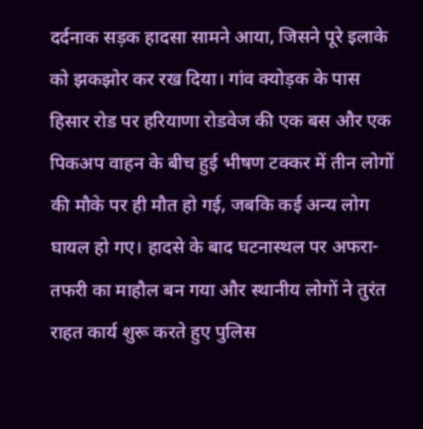दर्दनाक सड़क हादसा सामने आया, जिसने पूरे इलाके को झकझोर कर रख दिया। गांव क्योड़क के पास हिसार रोड पर हरियाणा रोडवेज की एक बस और एक पिकअप वाहन के बीच हुई भीषण टक्कर में तीन लोगों की मौके पर ही मौत हो गई, जबकि कई अन्य लोग घायल हो गए। हादसे के बाद घटनास्थल पर अफरा-तफरी का माहौल बन गया और स्थानीय लोगों ने तुरंत राहत कार्य शुरू करते हुए पुलिस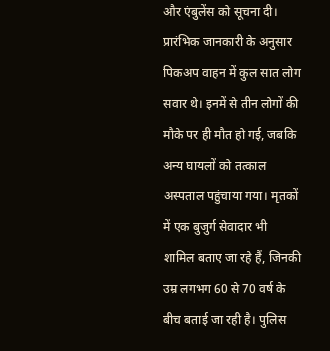और एंबुलेंस को सूचना दी।
प्रारंभिक जानकारी के अनुसार पिकअप वाहन में कुल सात लोग सवार थे। इनमें से तीन लोगों की मौके पर ही मौत हो गई, जबकि अन्य घायलों को तत्काल अस्पताल पहुंचाया गया। मृतकों में एक बुजुर्ग सेवादार भी शामिल बताए जा रहे हैं, जिनकी उम्र लगभग 60 से 70 वर्ष के बीच बताई जा रही है। पुलिस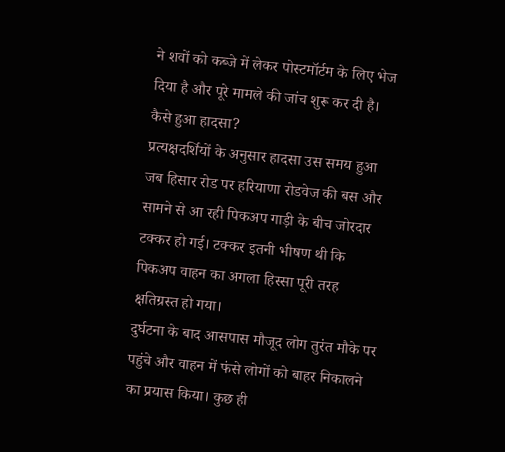ने शवों को कब्जे में लेकर पोस्टमॉर्टम के लिए भेज दिया है और पूरे मामले की जांच शुरू कर दी है।
कैसे हुआ हादसा?
प्रत्यक्षदर्शियों के अनुसार हादसा उस समय हुआ जब हिसार रोड पर हरियाणा रोडवेज की बस और सामने से आ रही पिकअप गाड़ी के बीच जोरदार टक्कर हो गई। टक्कर इतनी भीषण थी कि पिकअप वाहन का अगला हिस्सा पूरी तरह क्षतिग्रस्त हो गया।
दुर्घटना के बाद आसपास मौजूद लोग तुरंत मौके पर पहुंचे और वाहन में फंसे लोगों को बाहर निकालने का प्रयास किया। कुछ ही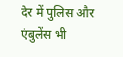देर में पुलिस और एंबुलेंस भी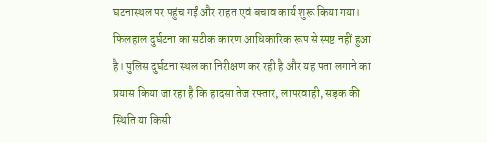घटनास्थल पर पहुंच गईं और राहत एवं बचाव कार्य शुरू किया गया।
फिलहाल दुर्घटना का सटीक कारण आधिकारिक रूप से स्पष्ट नहीं हुआ है। पुलिस दुर्घटना स्थल का निरीक्षण कर रही है और यह पता लगाने का प्रयास किया जा रहा है कि हादसा तेज रफ्तार, लापरवाही, सड़क की स्थिति या किसी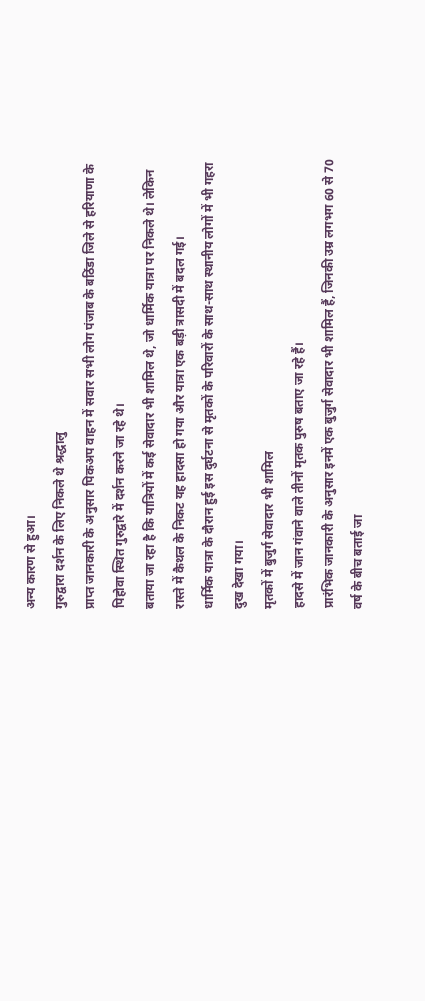अन्य कारण से हुआ।
गुरुद्वारा दर्शन के लिए निकले थे श्रद्धालु
प्राप्त जानकारी के अनुसार पिकअप वाहन में सवार सभी लोग पंजाब के बठिंडा जिले से हरियाणा के पिहोवा स्थित गुरुद्वारे में दर्शन करने जा रहे थे।
बताया जा रहा है कि यात्रियों में कई सेवादार भी शामिल थे, जो धार्मिक यात्रा पर निकले थे। लेकिन रास्ते में कैथल के निकट यह हादसा हो गया और यात्रा एक बड़ी त्रासदी में बदल गई।
धार्मिक यात्रा के दौरान हुई इस दुर्घटना से मृतकों के परिवारों के साथ-साथ स्थानीय लोगों में भी गहरा दुख देखा गया।
मृतकों में बुजुर्ग सेवादार भी शामिल
हादसे में जान गंवाने वाले तीनों मृतक पुरुष बताए जा रहे हैं।
प्रारंभिक जानकारी के अनुसार इनमें एक बुजुर्ग सेवादार भी शामिल हैं, जिनकी उम्र लगभग 60 से 70 वर्ष के बीच बताई जा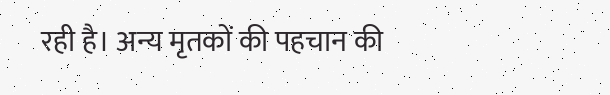रही है। अन्य मृतकों की पहचान की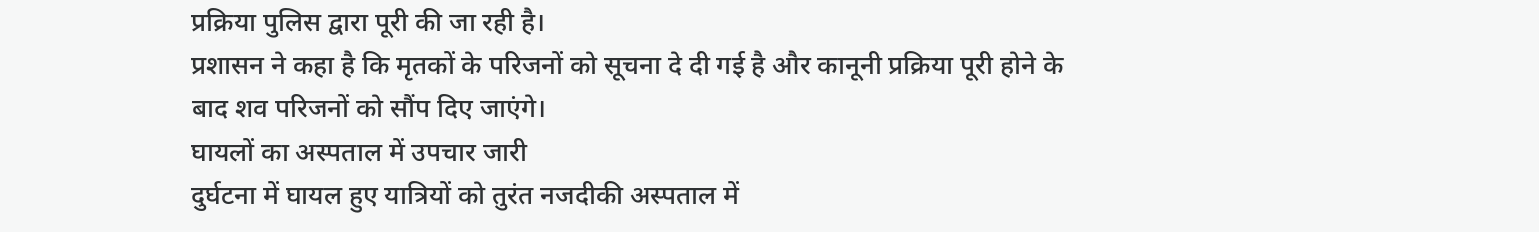प्रक्रिया पुलिस द्वारा पूरी की जा रही है।
प्रशासन ने कहा है कि मृतकों के परिजनों को सूचना दे दी गई है और कानूनी प्रक्रिया पूरी होने के बाद शव परिजनों को सौंप दिए जाएंगे।
घायलों का अस्पताल में उपचार जारी
दुर्घटना में घायल हुए यात्रियों को तुरंत नजदीकी अस्पताल में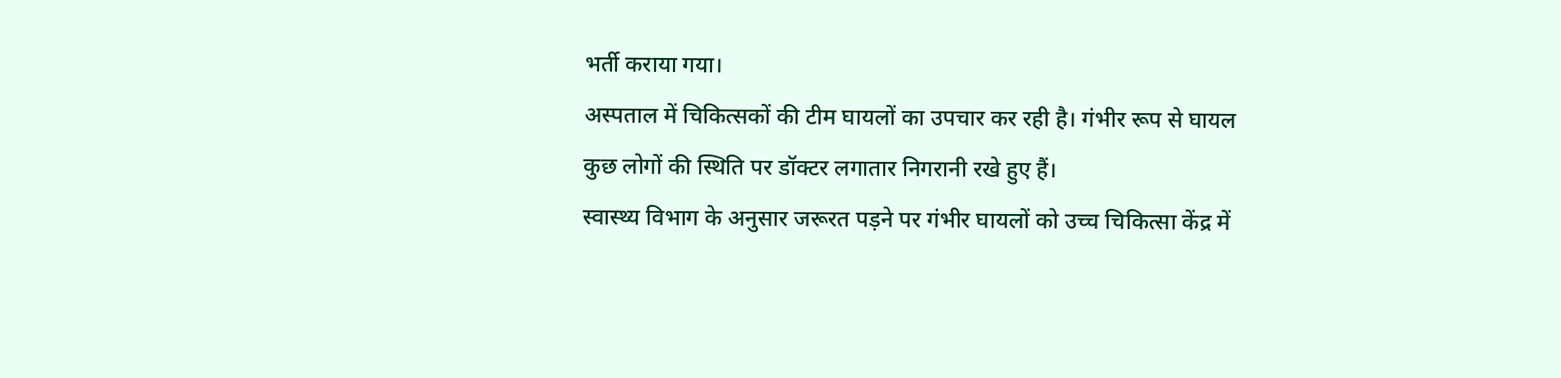भर्ती कराया गया।
अस्पताल में चिकित्सकों की टीम घायलों का उपचार कर रही है। गंभीर रूप से घायल कुछ लोगों की स्थिति पर डॉक्टर लगातार निगरानी रखे हुए हैं।
स्वास्थ्य विभाग के अनुसार जरूरत पड़ने पर गंभीर घायलों को उच्च चिकित्सा केंद्र में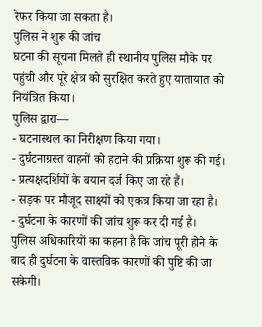रेफर किया जा सकता है।
पुलिस ने शुरू की जांच
घटना की सूचना मिलते ही स्थानीय पुलिस मौके पर पहुंची और पूरे क्षेत्र को सुरक्षित करते हुए यातायात को नियंत्रित किया।
पुलिस द्वारा—
- घटनास्थल का निरीक्षण किया गया।
- दुर्घटनाग्रस्त वाहनों को हटाने की प्रक्रिया शुरू की गई।
- प्रत्यक्षदर्शियों के बयान दर्ज किए जा रहे हैं।
- सड़क पर मौजूद साक्ष्यों को एकत्र किया जा रहा है।
- दुर्घटना के कारणों की जांच शुरू कर दी गई है।
पुलिस अधिकारियों का कहना है कि जांच पूरी होने के बाद ही दुर्घटना के वास्तविक कारणों की पुष्टि की जा सकेगी।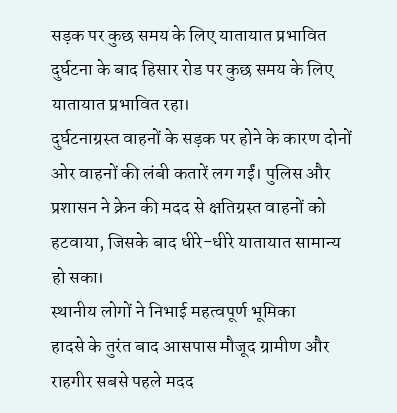सड़क पर कुछ समय के लिए यातायात प्रभावित
दुर्घटना के बाद हिसार रोड पर कुछ समय के लिए यातायात प्रभावित रहा।
दुर्घटनाग्रस्त वाहनों के सड़क पर होने के कारण दोनों ओर वाहनों की लंबी कतारें लग गईं। पुलिस और प्रशासन ने क्रेन की मदद से क्षतिग्रस्त वाहनों को हटवाया, जिसके बाद धीरे-धीरे यातायात सामान्य हो सका।
स्थानीय लोगों ने निभाई महत्वपूर्ण भूमिका
हादसे के तुरंत बाद आसपास मौजूद ग्रामीण और राहगीर सबसे पहले मदद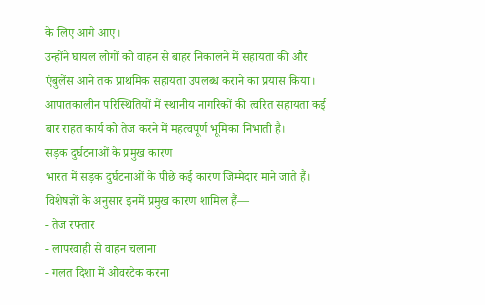के लिए आगे आए।
उन्होंने घायल लोगों को वाहन से बाहर निकालने में सहायता की और एंबुलेंस आने तक प्राथमिक सहायता उपलब्ध कराने का प्रयास किया।
आपातकालीन परिस्थितियों में स्थानीय नागरिकों की त्वरित सहायता कई बार राहत कार्य को तेज करने में महत्वपूर्ण भूमिका निभाती है।
सड़क दुर्घटनाओं के प्रमुख कारण
भारत में सड़क दुर्घटनाओं के पीछे कई कारण जिम्मेदार माने जाते हैं।
विशेषज्ञों के अनुसार इनमें प्रमुख कारण शामिल हैं—
- तेज रफ्तार
- लापरवाही से वाहन चलाना
- गलत दिशा में ओवरटेक करना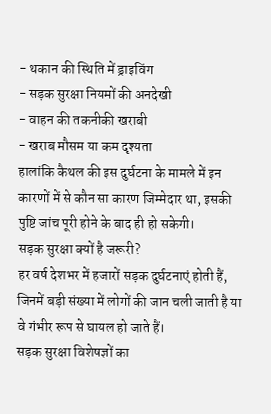- थकान की स्थिति में ड्राइविंग
- सड़क सुरक्षा नियमों की अनदेखी
- वाहन की तकनीकी खराबी
- खराब मौसम या कम दृश्यता
हालांकि कैथल की इस दुर्घटना के मामले में इन कारणों में से कौन सा कारण जिम्मेदार था, इसकी पुष्टि जांच पूरी होने के बाद ही हो सकेगी।
सड़क सुरक्षा क्यों है जरूरी?
हर वर्ष देशभर में हजारों सड़क दुर्घटनाएं होती हैं, जिनमें बड़ी संख्या में लोगों की जान चली जाती है या वे गंभीर रूप से घायल हो जाते हैं।
सड़क सुरक्षा विशेषज्ञों का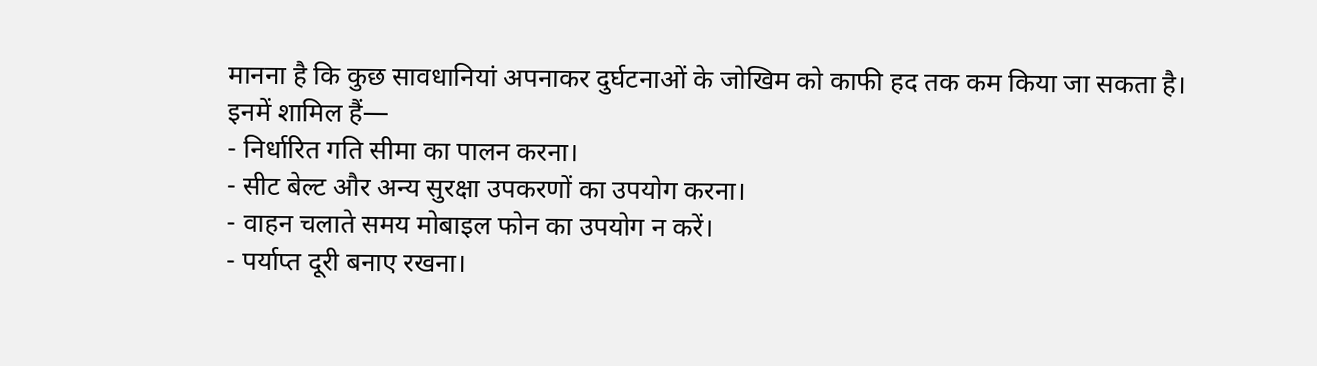मानना है कि कुछ सावधानियां अपनाकर दुर्घटनाओं के जोखिम को काफी हद तक कम किया जा सकता है।
इनमें शामिल हैं—
- निर्धारित गति सीमा का पालन करना।
- सीट बेल्ट और अन्य सुरक्षा उपकरणों का उपयोग करना।
- वाहन चलाते समय मोबाइल फोन का उपयोग न करें।
- पर्याप्त दूरी बनाए रखना।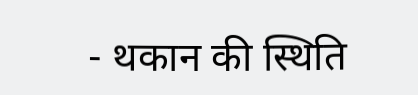- थकान की स्थिति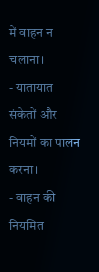में वाहन न चलाना।
- यातायात संकेतों और नियमों का पालन करना।
- वाहन की नियमित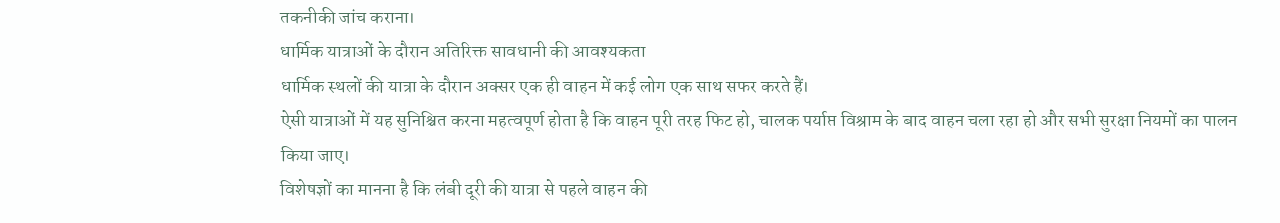तकनीकी जांच कराना।
धार्मिक यात्राओं के दौरान अतिरिक्त सावधानी की आवश्यकता
धार्मिक स्थलों की यात्रा के दौरान अक्सर एक ही वाहन में कई लोग एक साथ सफर करते हैं।
ऐसी यात्राओं में यह सुनिश्चित करना महत्वपूर्ण होता है कि वाहन पूरी तरह फिट हो, चालक पर्याप्त विश्राम के बाद वाहन चला रहा हो और सभी सुरक्षा नियमों का पालन किया जाए।
विशेषज्ञों का मानना है कि लंबी दूरी की यात्रा से पहले वाहन की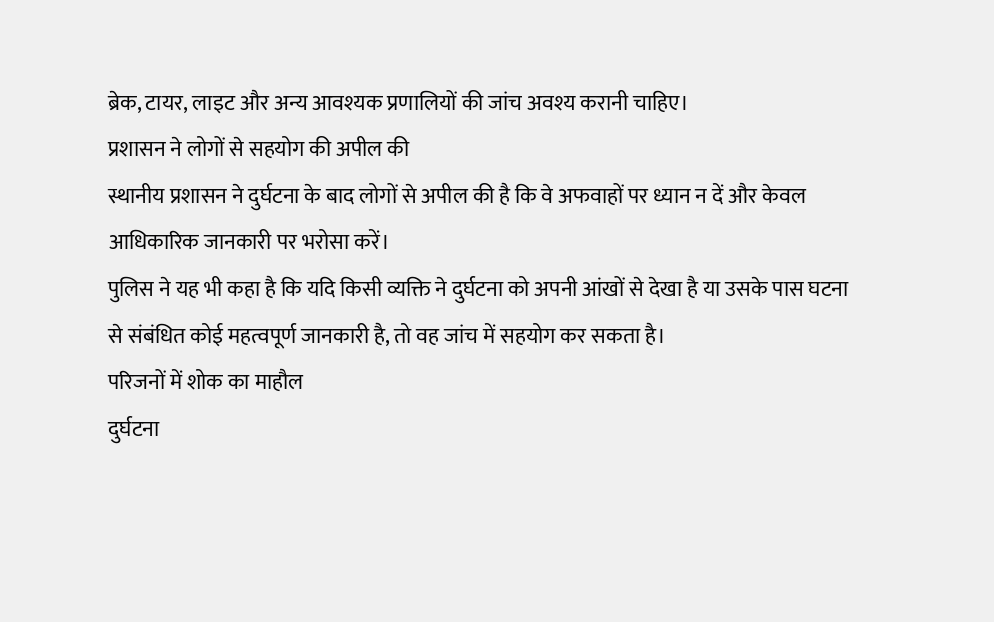ब्रेक, टायर, लाइट और अन्य आवश्यक प्रणालियों की जांच अवश्य करानी चाहिए।
प्रशासन ने लोगों से सहयोग की अपील की
स्थानीय प्रशासन ने दुर्घटना के बाद लोगों से अपील की है कि वे अफवाहों पर ध्यान न दें और केवल आधिकारिक जानकारी पर भरोसा करें।
पुलिस ने यह भी कहा है कि यदि किसी व्यक्ति ने दुर्घटना को अपनी आंखों से देखा है या उसके पास घटना से संबंधित कोई महत्वपूर्ण जानकारी है, तो वह जांच में सहयोग कर सकता है।
परिजनों में शोक का माहौल
दुर्घटना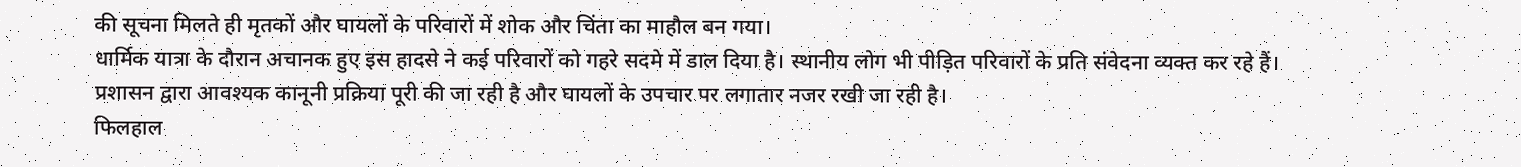की सूचना मिलते ही मृतकों और घायलों के परिवारों में शोक और चिंता का माहौल बन गया।
धार्मिक यात्रा के दौरान अचानक हुए इस हादसे ने कई परिवारों को गहरे सदमे में डाल दिया है। स्थानीय लोग भी पीड़ित परिवारों के प्रति संवेदना व्यक्त कर रहे हैं।
प्रशासन द्वारा आवश्यक कानूनी प्रक्रिया पूरी की जा रही है और घायलों के उपचार पर लगातार नजर रखी जा रही है।
फिलहाल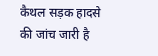कैथल सड़क हादसे की जांच जारी है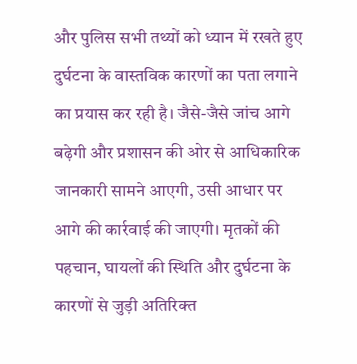और पुलिस सभी तथ्यों को ध्यान में रखते हुए दुर्घटना के वास्तविक कारणों का पता लगाने का प्रयास कर रही है। जैसे-जैसे जांच आगे बढ़ेगी और प्रशासन की ओर से आधिकारिक जानकारी सामने आएगी, उसी आधार पर आगे की कार्रवाई की जाएगी। मृतकों की पहचान, घायलों की स्थिति और दुर्घटना के कारणों से जुड़ी अतिरिक्त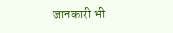जानकारी भी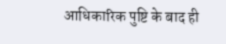आधिकारिक पुष्टि के बाद ही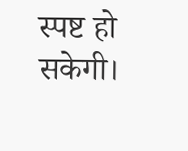स्पष्ट हो सकेगी।